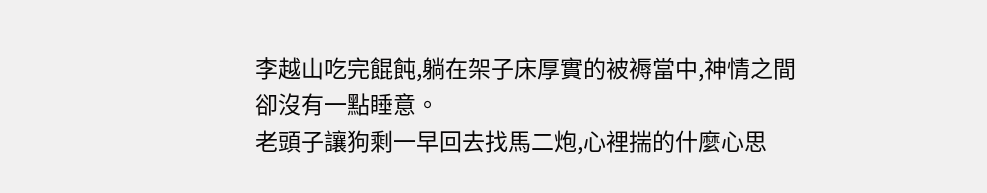李越山吃完餛飩,躺在架子床厚實的被褥當中,神情之間卻沒有一點睡意。
老頭子讓狗剩一早回去找馬二炮,心裡揣的什麼心思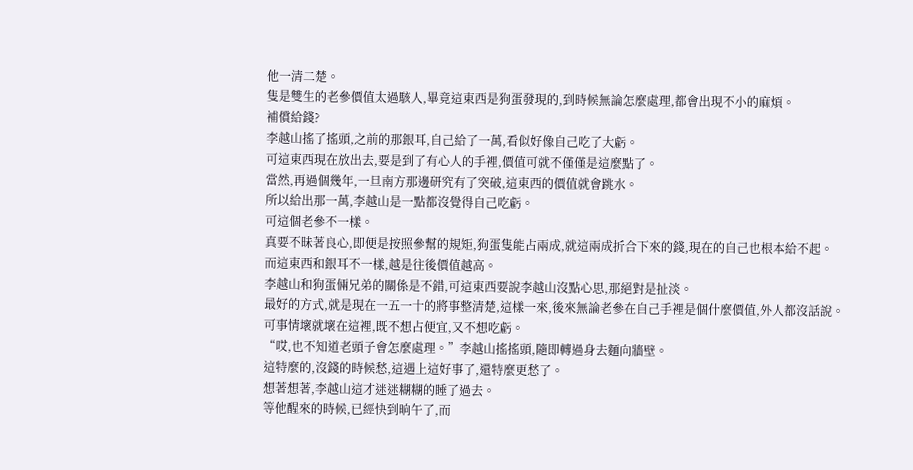他一清二楚。
隻是雙生的老參價值太過駭人,畢竟這東西是狗蛋發現的,到時候無論怎麼處理,都會出現不小的麻煩。
補償給錢?
李越山搖了搖頭,之前的那銀耳,自己給了一萬,看似好像自己吃了大虧。
可這東西現在放出去,要是到了有心人的手裡,價值可就不僅僅是這麼點了。
當然,再過個幾年,一旦南方那邊研究有了突破,這東西的價值就會跳水。
所以給出那一萬,李越山是一點都沒覺得自己吃虧。
可這個老參不一樣。
真要不昧著良心,即便是按照參幫的規矩,狗蛋隻能占兩成,就這兩成折合下來的錢,現在的自己也根本給不起。
而這東西和銀耳不一樣,越是往後價值越高。
李越山和狗蛋倆兄弟的關係是不錯,可這東西要說李越山沒點心思,那絕對是扯淡。
最好的方式,就是現在一五一十的將事整清楚,這樣一來,後來無論老參在自己手裡是個什麼價值,外人都沒話說。
可事情壞就壞在這裡,既不想占便宜,又不想吃虧。
“哎,也不知道老頭子會怎麼處理。”李越山搖搖頭,隨即轉過身去麵向牆壁。
這特麼的,沒錢的時候愁,這遇上這好事了,還特麼更愁了。
想著想著,李越山這才迷迷糊糊的睡了過去。
等他醒來的時候,已經快到晌午了,而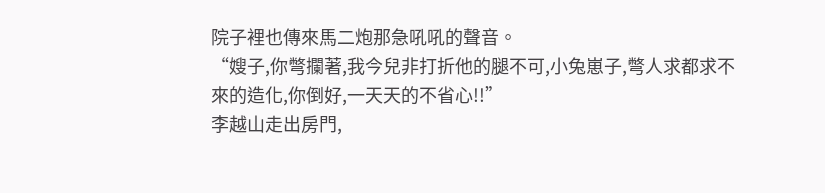院子裡也傳來馬二炮那急吼吼的聲音。
“嫂子,你彆攔著,我今兒非打折他的腿不可,小兔崽子,彆人求都求不來的造化,你倒好,一天天的不省心!!”
李越山走出房門,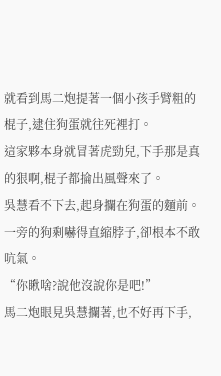就看到馬二炮提著一個小孩手臂粗的棍子,逮住狗蛋就往死裡打。
這家夥本身就冒著虎勁兒,下手那是真的狠啊,棍子都掄出風聲來了。
吳慧看不下去,起身攔在狗蛋的麵前。
一旁的狗剩嚇得直縮脖子,卻根本不敢吭氣。
“你瞅啥?說他沒說你是吧!”
馬二炮眼見吳慧攔著,也不好再下手,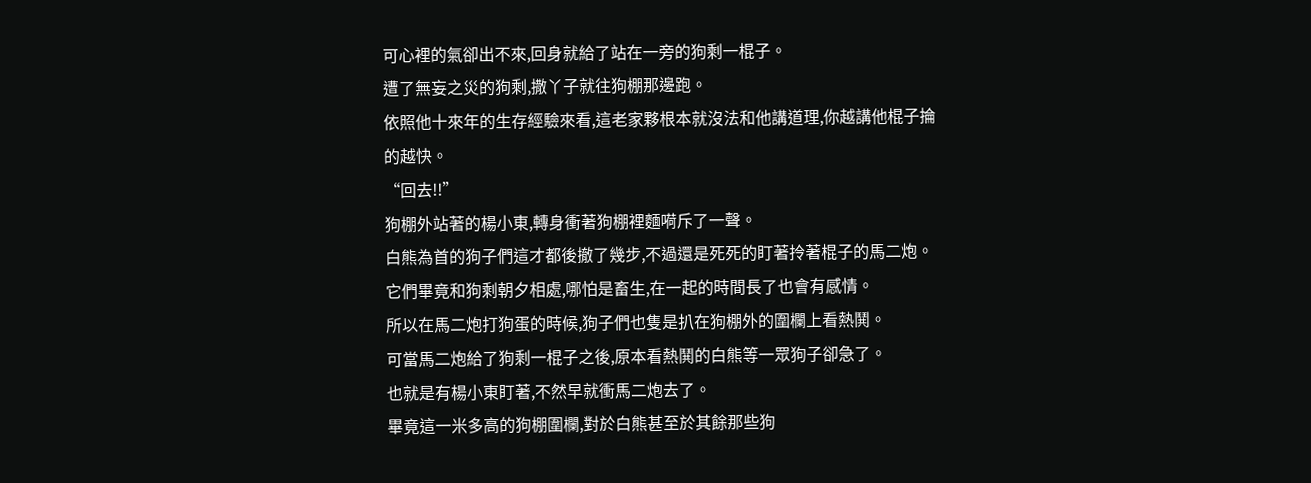可心裡的氣卻出不來,回身就給了站在一旁的狗剩一棍子。
遭了無妄之災的狗剩,撒丫子就往狗棚那邊跑。
依照他十來年的生存經驗來看,這老家夥根本就沒法和他講道理,你越講他棍子掄的越快。
“回去!!”
狗棚外站著的楊小東,轉身衝著狗棚裡麵嗬斥了一聲。
白熊為首的狗子們這才都後撤了幾步,不過還是死死的盯著拎著棍子的馬二炮。
它們畢竟和狗剩朝夕相處,哪怕是畜生,在一起的時間長了也會有感情。
所以在馬二炮打狗蛋的時候,狗子們也隻是扒在狗棚外的圍欄上看熱鬨。
可當馬二炮給了狗剩一棍子之後,原本看熱鬨的白熊等一眾狗子卻急了。
也就是有楊小東盯著,不然早就衝馬二炮去了。
畢竟這一米多高的狗棚圍欄,對於白熊甚至於其餘那些狗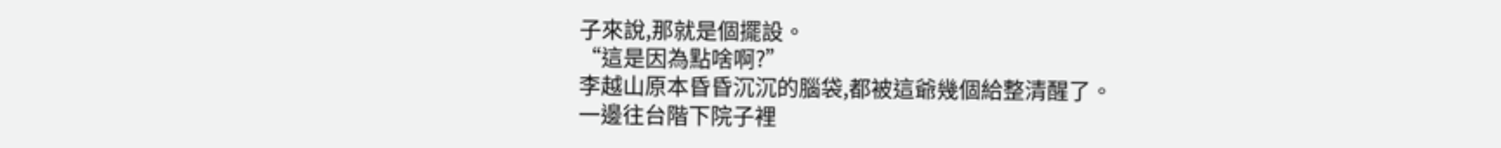子來說,那就是個擺設。
“這是因為點啥啊?”
李越山原本昏昏沉沉的腦袋,都被這爺幾個給整清醒了。
一邊往台階下院子裡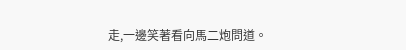走,一邊笑著看向馬二炮問道。